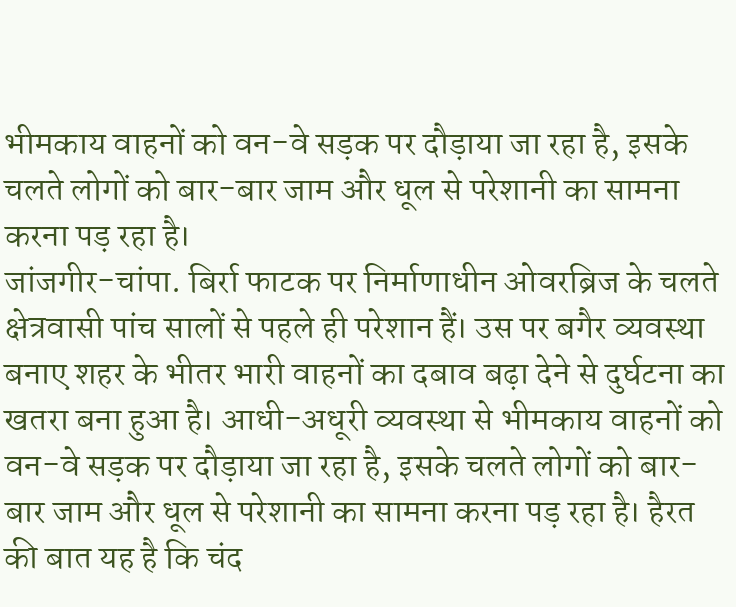भीमकाय वाहनों को वन-वे सड़क पर दौड़ाया जा रहा है, इसके चलते लोगों को बार-बार जाम और धूल से परेशानी का सामना करना पड़ रहा है।
जांजगीर-चांपा. बिर्रा फाटक पर निर्माणाधीन ओवरब्रिज के चलते क्षेत्रवासी पांच सालों से पहले ही परेशान हैं। उस पर बगैर व्यवस्था बनाए शहर के भीतर भारी वाहनों का दबाव बढ़ा देने से दुर्घटना का खतरा बना हुआ है। आधी-अधूरी व्यवस्था से भीमकाय वाहनों को वन-वे सड़क पर दौड़ाया जा रहा है, इसके चलते लोगों को बार-बार जाम और धूल से परेशानी का सामना करना पड़ रहा है। हैरत की बात यह है कि चंद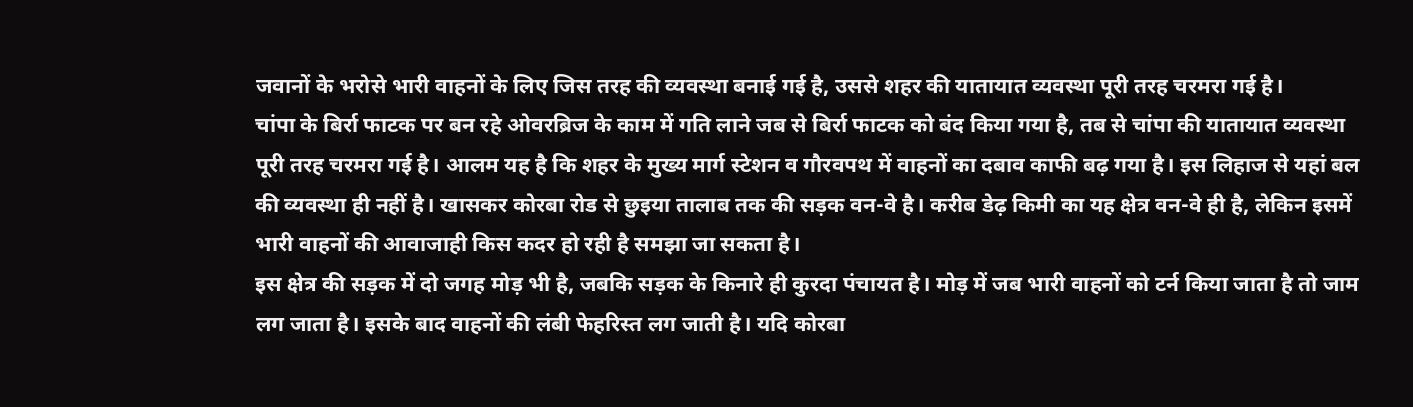जवानों के भरोसे भारी वाहनों के लिए जिस तरह की व्यवस्था बनाई गई है, उससे शहर की यातायात व्यवस्था पूरी तरह चरमरा गई है।
चांपा के बिर्रा फाटक पर बन रहे ओवरब्रिज के काम में गति लाने जब से बिर्रा फाटक को बंद किया गया है, तब से चांपा की यातायात व्यवस्था पूरी तरह चरमरा गई है। आलम यह है कि शहर के मुख्य मार्ग स्टेशन व गौरवपथ में वाहनों का दबाव काफी बढ़ गया है। इस लिहाज से यहां बल की व्यवस्था ही नहीं है। खासकर कोरबा रोड से छुइया तालाब तक की सड़क वन-वे है। करीब डेढ़ किमी का यह क्षेत्र वन-वे ही है, लेकिन इसमें भारी वाहनों की आवाजाही किस कदर हो रही है समझा जा सकता है।
इस क्षेत्र की सड़क में दो जगह मोड़ भी है, जबकि सड़क के किनारे ही कुरदा पंचायत है। मोड़ में जब भारी वाहनों को टर्न किया जाता है तो जाम लग जाता है। इसके बाद वाहनों की लंबी फेहरिस्त लग जाती है। यदि कोरबा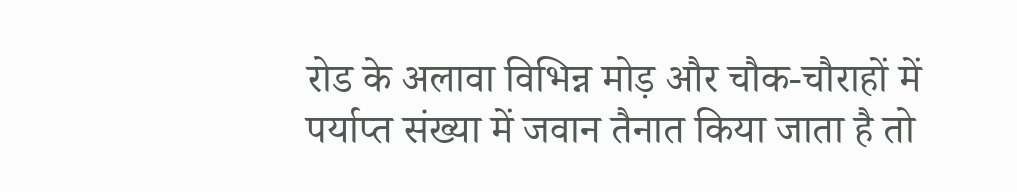रोड के अलावा विभिन्न मोड़ और चौक-चौराहों में पर्याप्त संख्या में जवान तैनात किया जाता है तो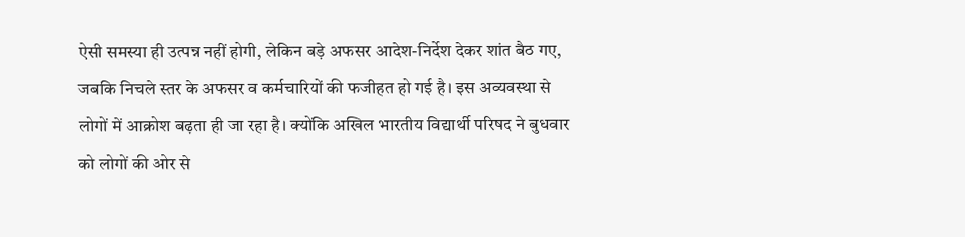ऐसी समस्या ही उत्पन्न नहीं होगी, लेकिन बड़े अफसर आदेश-निर्देश देकर शांत बैठ गए, जबकि निचले स्तर के अफसर व कर्मचारियों की फजीहत हो गई है। इस अव्यवस्था से लोगों में आक्रोश बढ़ता ही जा रहा है। क्योंकि अखिल भारतीय विद्यार्थी परिषद ने बुधवार को लोगों की ओर से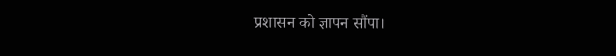प्रशासन को ज्ञापन सौंपा।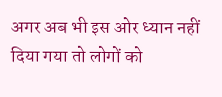अगर अब भी इस ओर ध्यान नहीं दिया गया तो लोगों को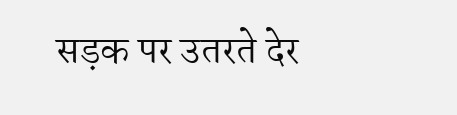सड़क पर उतरते देर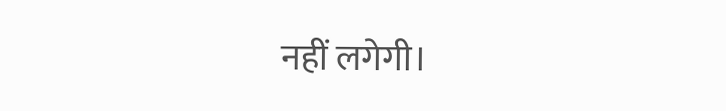नहीं लगेगी।